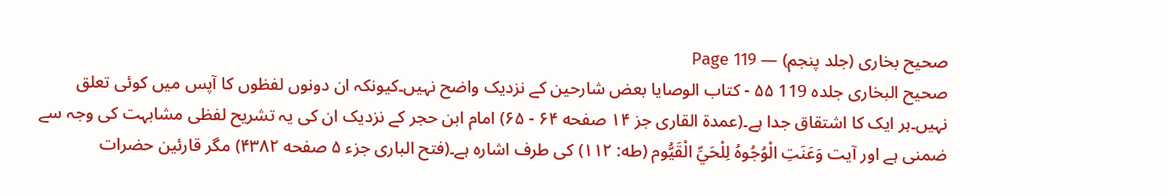صحیح بخاری (جلد پنجم) — Page 119
صحيح البخارى جلده 119 ۵۵ - كتاب الوصايا بعض شارحین کے نزدیک واضح نہیں۔کیونکہ ان دونوں لفظوں کا آپس میں کوئی تعلق نہیں۔ہر ایک کا اشتقاق جدا ہے۔(عمدۃ القاری جز ۱۴ صفحه ۶۴ - ۶۵) امام ابن حجر کے نزدیک ان کی یہ تشریح لفظی مشابہت کی وجہ سے ضمنی ہے اور آیت وَعَنَتِ الْوُجُوهُ لِلْحَيِّ الْقَيُّوم (طه: ۱۱۲) کی طرف اشارہ ہے۔(فتح الباری جزء ۵ صفحه ۴۳۸۲) مگر قارئین حضرات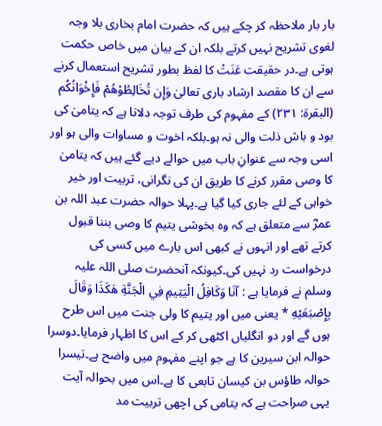بار بار ملاحظہ کر چکے ہیں کہ حضرت امام بخاری بلا وجہ لغوی تشریح نہیں کرتے بلکہ ان کے بیان میں خاص حکمت ہوتی ہے۔در حقیقت عَنَتْ کا لفظ بطور تشریح استعمال کرنے سے ان کا مقصد ارشاد باری تعالیٰ وَإِن تُخَالِطُوْهُمْ فَإِخْوَانُكُم (البقرة: ۲۳۱) کے مفہوم کی طرف توجہ دلانا ہے کہ یتامیٰ کی بود و باش ذلت والی نہ ہو۔بلکہ اخوت و مساوات والی ہو اور اسی وجہ سے عنوانِ باب میں حوالے دیے گئے ہیں کہ یتامیٰ کا وصی مقرر کرنے کا طریق ان کی نگرانی، تربیت اور خیر خواہی کے لئے جاری کیا گیا ہے۔پہلا حوالہ حضرت عبد اللہ بن عمرؓ سے متعلق ہے کہ وہ بخوشی یتیم کا وصی بننا قبول کرتے تھے اور انہوں نے کبھی اس بارے میں کسی کی درخواست رد نہیں کی۔کیونکہ آنحضرت صلی اللہ علیہ وسلم نے فرمایا ہے : آنَا وَكَافِلُ الْيَتِيمِ فِي الْجَنَّةِ هَكَذَا وَقَالَ بِإِصْبَعَيْهِ * یعنی میں اور یتیم کا ولی جنت میں اس طرح ہوں گے اور دو انگلیاں اکٹھی کر کے اس کا اظہار فرمایا۔دوسرا حوالہ ابن سیرین کا ہے جو اپنے مفہوم میں واضح ہے۔تیسرا حوالہ طاؤس بن کیسان تابعی کا ہے۔اس میں بحوالہ آیت یہی صراحت ہے کہ یتامی کی اچھی تربیت مد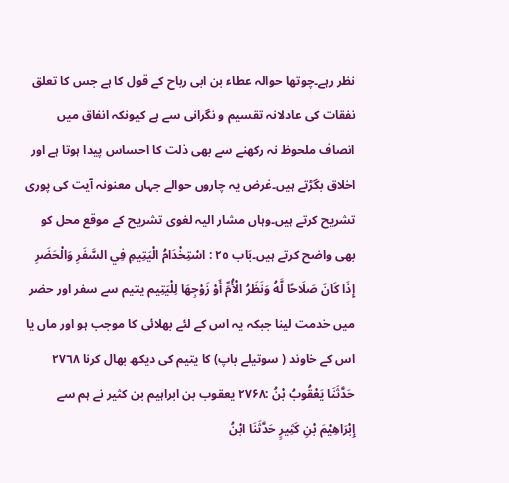نظر رہے۔چوتھا حوالہ عطاء بن ابی رباح کے قول کا ہے جس کا تعلق نفقات کی عادلانہ تقسیم و نگرانی سے ہے کیونکہ انفاق میں انصاف ملحوظ نہ رکھنے سے بھی ذلت کا احساس پیدا ہوتا ہے اور اخلاق بگڑتے ہیں۔غرض یہ چاروں حوالے جہاں معنونہ آیت کی پوری تشریح کرتے ہیں۔وہاں مشار الیہ لغوی تشریح کے موقع محل کو بھی واضح کرتے ہیں۔بَاب ٢٥ : اسْتِخْدَامُ الْيَتِيمِ فِي السَّفَرِ وَالْحَضَرِ إِذَا كَانَ صَلَاحًا لَّهُ وَنَظَرُ الْأُمِّ أَوْ زَوْجِهَا لِلْيَتِيم یتیم سے سفر اور حضر میں خدمت لینا جبکہ یہ اس کے لئے بھلائی کا موجب ہو اور ماں یا اس کے خاوند ( سوتیلے باپ) کا یتیم کی دیکھ بھال کرنا ٢٧٦٨ حَدَّثَنَا يَعْقُوبُ بْنُ :۲۷۶۸ یعقوب بن ابراہیم بن کثیر نے ہم سے إِبْرَاهِيْمَ بْنِ كَثِيرٍ حَدَّثَنَا ابْنُ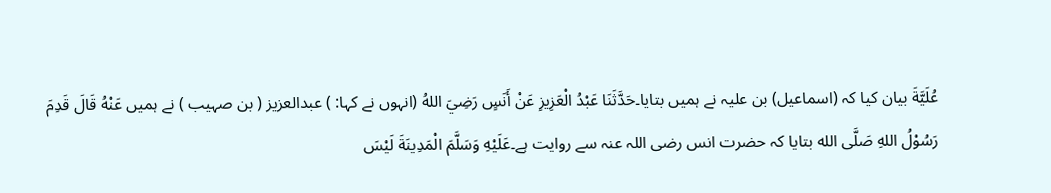عُلَيَّةَ بیان کیا کہ (اسماعیل) بن علیہ نے ہمیں بتایا۔حَدَّثَنَا عَبْدُ الْعَزِيزِ عَنْ أَنَسٍ رَضِيَ اللهُ (انہوں نے کہا: ) عبدالعزیز ( بن صہیب ) نے ہمیں عَنْهُ قَالَ قَدِمَ رَسُوْلُ اللهِ صَلَّى الله بتایا کہ حضرت انس رضی اللہ عنہ سے روایت ہے۔عَلَيْهِ وَسَلَّمَ الْمَدِينَةَ لَيْسَ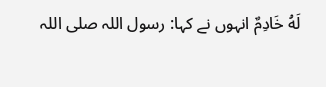لَهُ خَادِمٌ انہوں نے کہا: رسول اللہ صلی اللہ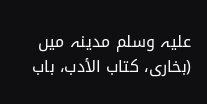علیہ وسلم مدینہ میں (بخاری، كتاب الأدب، باب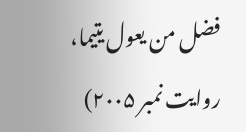فضل من يعول يتيما، روایت نمبر ۲۰۰۵)